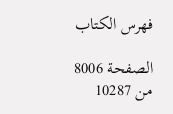فهرس الكتاب

الصفحة 8006 من 10287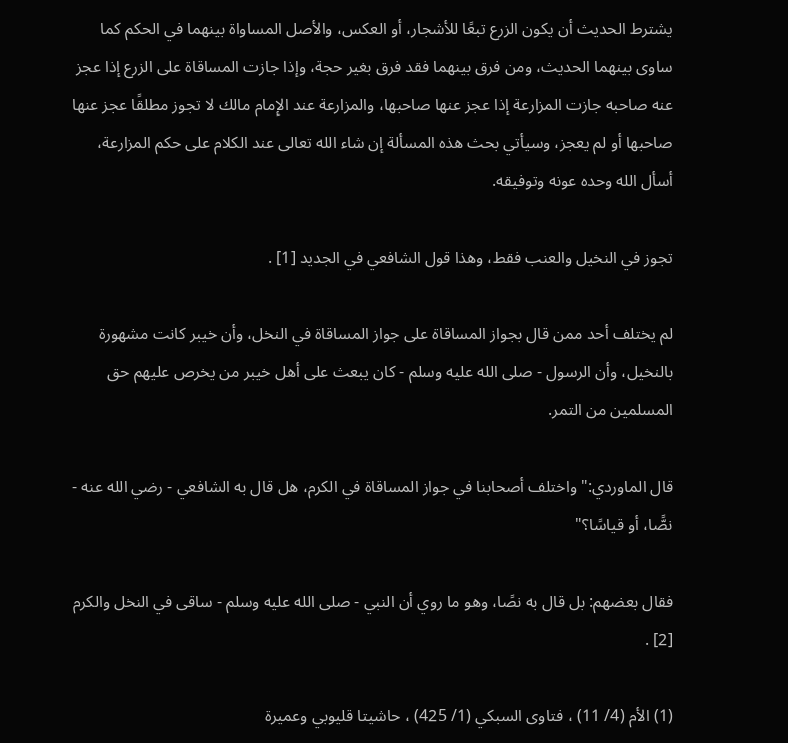يشترط الحديث أن يكون الزرع تبعًا للأشجار، أو العكس، والأصل المساواة بينهما في الحكم كما ساوى بينهما الحديث، ومن فرق بينهما فقد فرق بغير حجة، وإذا جازت المساقاة على الزرع إذا عجز عنه صاحبه جازت المزارعة إذا عجز عنها صاحبها، والمزارعة عند الإِمام مالك لا تجوز مطلقًا عجز عنها صاحبها أو لم يعجز، وسيأتي بحث هذه المسألة إن شاء الله تعالى عند الكلام على حكم المزارعة، أسأل الله وحده عونه وتوفيقه.

تجوز في النخيل والعنب فقط، وهذا قول الشافعي في الجديد [1] .

لم يختلف أحد ممن قال بجواز المساقاة على جواز المساقاة في النخل، وأن خيبر كانت مشهورة بالنخيل، وأن الرسول - صلى الله عليه وسلم - كان يبعث على أهل خيبر من يخرص عليهم حق المسلمين من التمر.

قال الماوردي:"واختلف أصحابنا في جواز المساقاة في الكرم، هل قال به الشافعي - رضي الله عنه - نصًّا، أو قياسًا؟"

فقال بعضهم: بل قال به نصًا، وهو ما روي أن النبي - صلى الله عليه وسلم - ساقى في النخل والكرم [2] .

(1) الأم (4/ 11) ، فتاوى السبكي (1/ 425) ، حاشيتا قليوبي وعميرة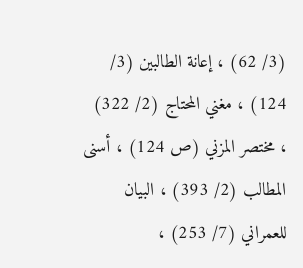(3/ 62) ، إعانة الطالبين (3/ 124) ، مغني المحتاج (2/ 322) ، مختصر المزني (ص 124) ، أسنى المطالب (2/ 393) ، البيان للعمراني (7/ 253) ،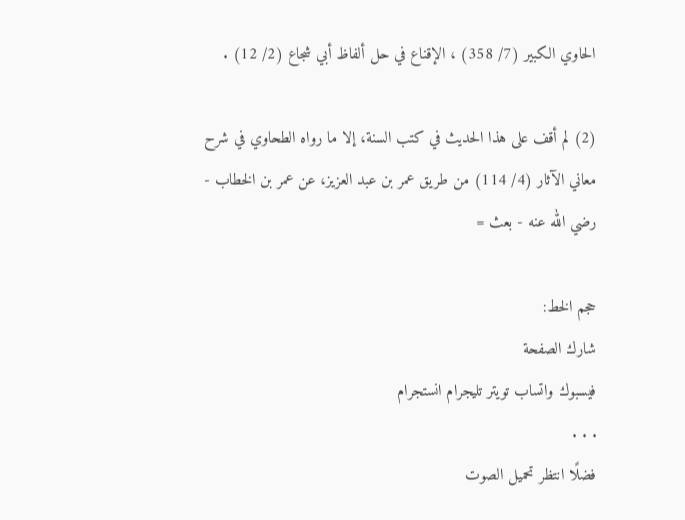الحاوي الكبير (7/ 358) ، الإقناع في حل ألفاظ أبي شجاع (2/ 12) .

(2) لم أقف على هذا الحديث في كتب السنة، إلا ما رواه الطحاوي في شرح معاني الآثار (4/ 114) من طريق عمر بن عبد العزيز، عن عمر بن الخطاب - رضي الله عنه - بعث =

حجم الخط:
شارك الصفحة
فيسبوك واتساب تويتر تليجرام انستجرام
. . .
فضلًا انتظر تحميل الصوت